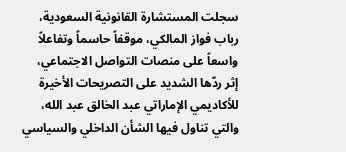سجلت المستشارة القانونية السعودية، رباب فواز المالكي، موقفاً حاسماً وتفاعلاً واسعاً على منصات التواصل الاجتماعي، إثر ردّها الشديد على التصريحات الأخيرة للأكاديمي الإماراتي عبد الخالق عبد الله، والتي تناول فيها الشأن الداخلي والسياسي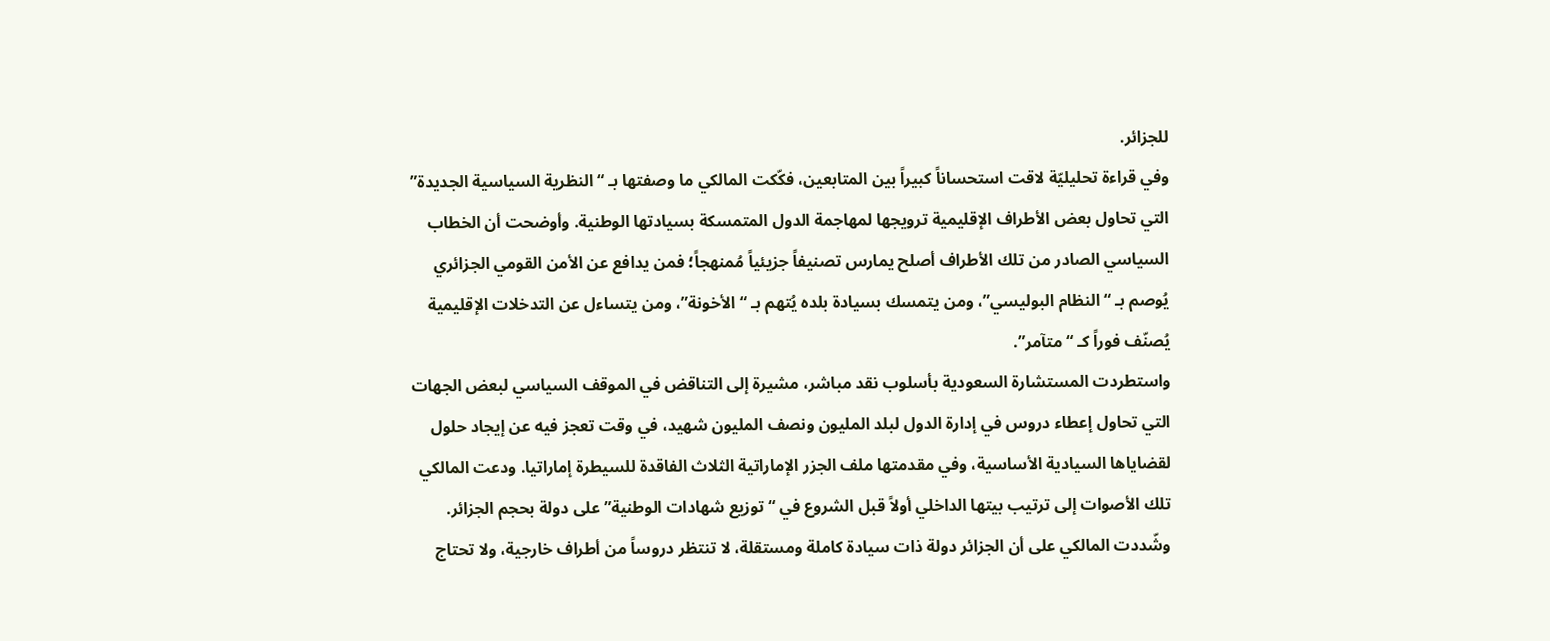للجزائر.
وفي قراءة تحليليّة لاقت استحساناً كبيراً بين المتابعين، فكّكت المالكي ما وصفتها بـ “النظرية السياسية الجديدة” التي تحاول بعض الأطراف الإقليمية ترويجها لمهاجمة الدول المتمسكة بسيادتها الوطنية. وأوضحت أن الخطاب السياسي الصادر من تلك الأطراف أصلح يمارس تصنيفاً جزيئياً مُمنهجاً؛ فمن يدافع عن الأمن القومي الجزائري يُوصم بـ “النظام البوليسي”، ومن يتمسك بسيادة بلده يُتهم بـ “الأخونة”، ومن يتساءل عن التدخلات الإقليمية يُصنّف فوراً كـ “متآمر”.
واستطردت المستشارة السعودية بأسلوب نقد مباشر، مشيرة إلى التناقض في الموقف السياسي لبعض الجهات التي تحاول إعطاء دروس في إدارة الدول لبلد المليون ونصف المليون شهيد، في وقت تعجز فيه عن إيجاد حلول لقضاياها السيادية الأساسية، وفي مقدمتها ملف الجزر الإماراتية الثلاث الفاقدة للسيطرة إماراتيا. ودعت المالكي تلك الأصوات إلى ترتيب بيتها الداخلي أولاً قبل الشروع في “توزيع شهادات الوطنية” على دولة بحجم الجزائر.
وشّددت المالكي على أن الجزائر دولة ذات سيادة كاملة ومستقلة، لا تنتظر دروساً من أطراف خارجية، ولا تحتاج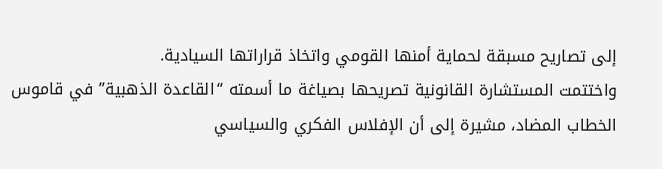إلى تصاريح مسبقة لحماية أمنها القومي واتخاذ قراراتها السيادية.
واختتمت المستشارة القانونية تصريحها بصياغة ما أسمته “القاعدة الذهبية” في قاموس الخطاب المضاد، مشيرة إلى أن الإفلاس الفكري والسياسي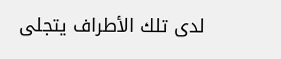لدى تلك الأطراف يتجلى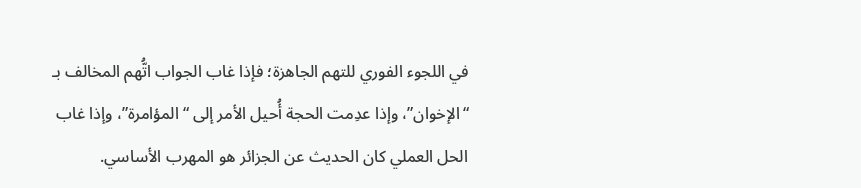في اللجوء الفوري للتهم الجاهزة؛ فإذا غاب الجواب اتُّهم المخالف بـ “الإخوان”، وإذا عدِمت الحجة أُحيل الأمر إلى “المؤامرة”، وإذا غاب الحل العملي كان الحديث عن الجزائر هو المهرب الأساسي.